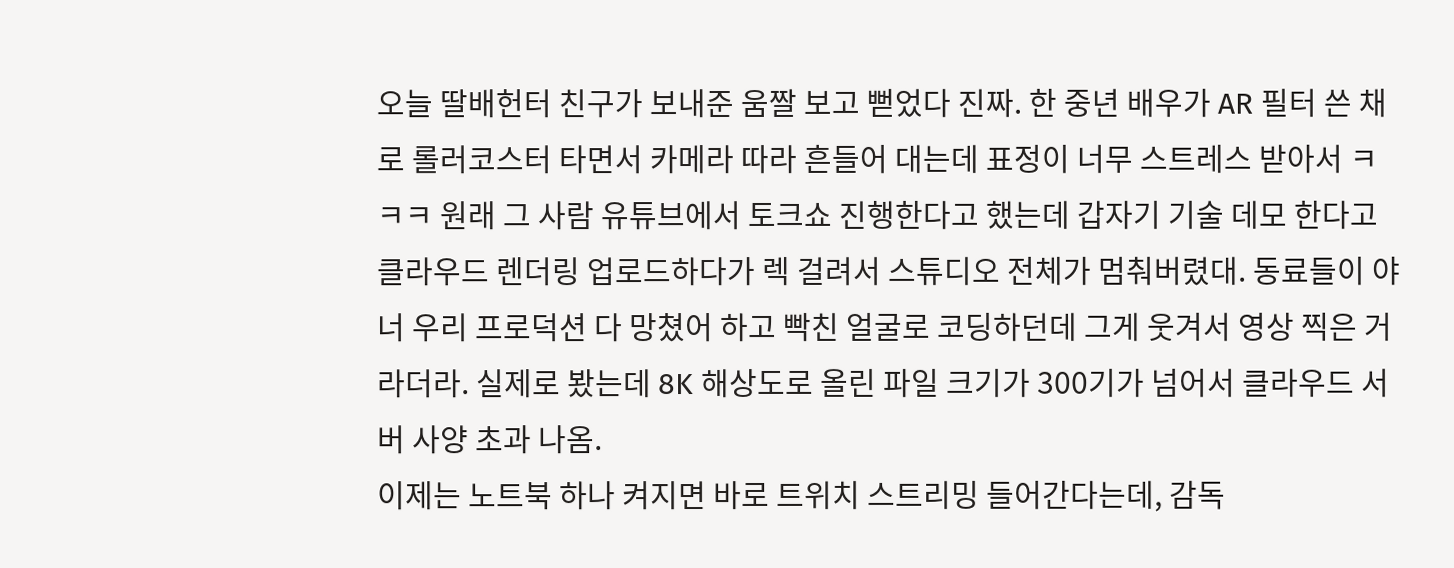오늘 딸배헌터 친구가 보내준 움짤 보고 뻗었다 진짜. 한 중년 배우가 AR 필터 쓴 채로 롤러코스터 타면서 카메라 따라 흔들어 대는데 표정이 너무 스트레스 받아서 ㅋㅋㅋ 원래 그 사람 유튜브에서 토크쇼 진행한다고 했는데 갑자기 기술 데모 한다고 클라우드 렌더링 업로드하다가 렉 걸려서 스튜디오 전체가 멈춰버렸대. 동료들이 야 너 우리 프로덕션 다 망쳤어 하고 빡친 얼굴로 코딩하던데 그게 웃겨서 영상 찍은 거라더라. 실제로 봤는데 8K 해상도로 올린 파일 크기가 300기가 넘어서 클라우드 서버 사양 초과 나옴.
이제는 노트북 하나 켜지면 바로 트위치 스트리밍 들어간다는데, 감독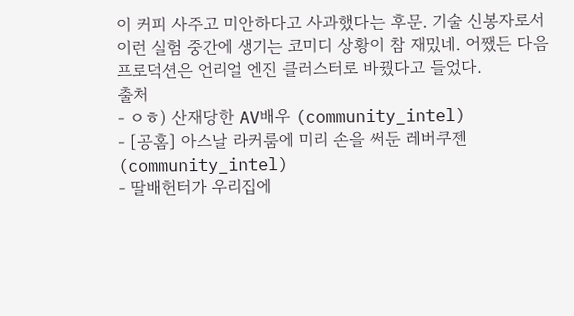이 커피 사주고 미안하다고 사과했다는 후문. 기술 신봉자로서 이런 실험 중간에 생기는 코미디 상황이 참 재밌네. 어쨌든 다음 프로덕션은 언리얼 엔진 클러스터로 바꿨다고 들었다.
출처
- ㅇㅎ) 산재당한 AV배우 (community_intel)
- [공홈] 아스날 라커룸에 미리 손을 써둔 레버쿠젠 (community_intel)
- 딸배헌터가 우리집에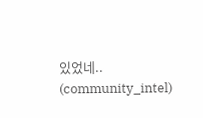있었네.. (community_intel)